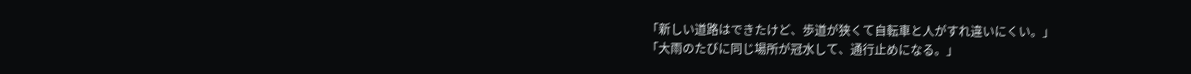「新しい道路はできたけど、歩道が狭くて自転車と人がすれ違いにくい。」
「大雨のたびに同じ場所が冠水して、通行止めになる。」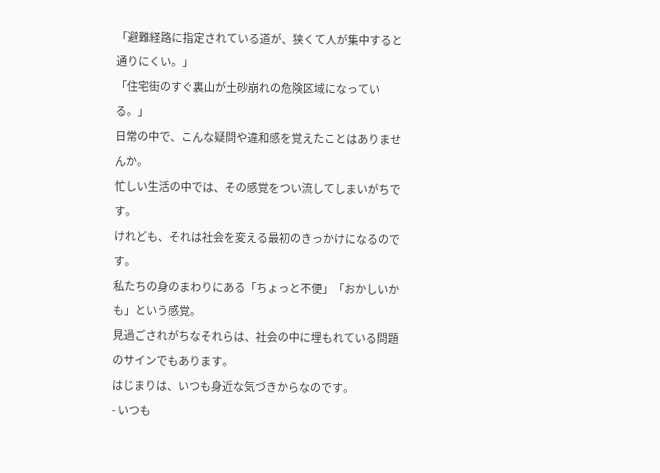「避難経路に指定されている道が、狭くて人が集中すると通りにくい。」
「住宅街のすぐ裏山が土砂崩れの危険区域になっている。」
日常の中で、こんな疑問や違和感を覚えたことはありませんか。
忙しい生活の中では、その感覚をつい流してしまいがちです。
けれども、それは社会を変える最初のきっかけになるのです。
私たちの身のまわりにある「ちょっと不便」「おかしいかも」という感覚。
見過ごされがちなそれらは、社会の中に埋もれている問題のサインでもあります。
はじまりは、いつも身近な気づきからなのです。
- いつも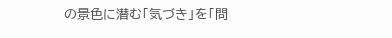の景色に潜む「気づき」を「問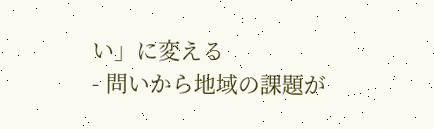い」に変える
- 問いから地域の課題が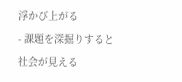浮かび上がる
- 課題を深掘りすると社会が見える